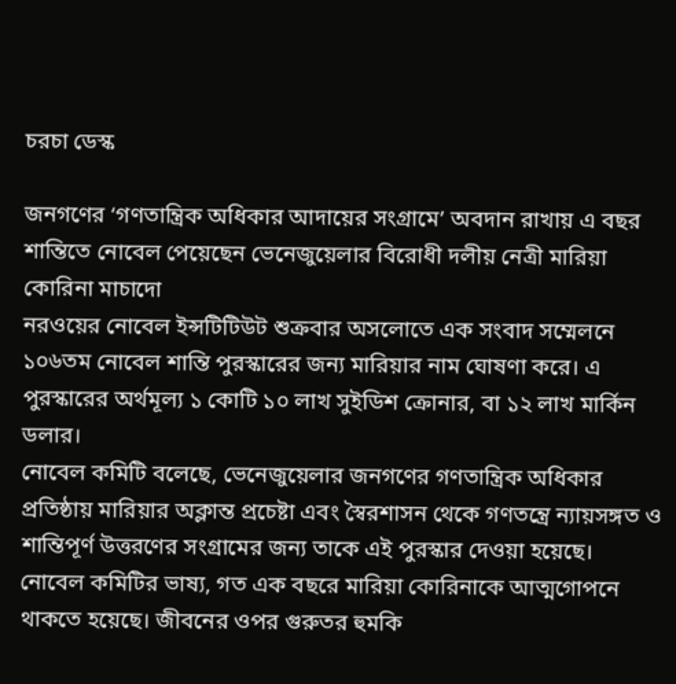চরচা ডেস্ক

জনগণের ‘গণতান্ত্রিক অধিকার আদায়ের সংগ্রামে’ অবদান রাখায় এ বছর শান্তিতে নোবেল পেয়েছেন ভেনেজুয়েলার বিরোধী দলীয় নেত্রী মারিয়া কোরিনা মাচাদো
নরওয়ের নোবেল ইন্সটিটিউট শুক্রবার অসলোতে এক সংবাদ সম্মেলনে ১০৬তম নোবেল শান্তি পুরস্কারের জন্য মারিয়ার নাম ঘোষণা করে। এ পুরস্কারের অর্থমূল্য ১ কোটি ১০ লাখ সুইডিশ ক্রোনার, বা ১২ লাখ মার্কিন ডলার।
নোবেল কমিটি বলেছে, ভেনেজুয়েলার জনগণের গণতান্ত্রিক অধিকার প্রতিষ্ঠায় মারিয়ার অক্লান্ত প্রচেষ্টা এবং স্বৈরশাসন থেকে গণতন্ত্রে ন্যায়সঙ্গত ও শান্তিপূর্ণ উত্তরণের সংগ্রামের জন্য তাকে এই পুরস্কার দেওয়া হয়েছে।
নোবেল কমিটির ভাষ্য, গত এক বছরে মারিয়া কোরিনাকে আত্মগোপনে থাকতে হয়েছে। জীবনের ওপর গুরুতর হুমকি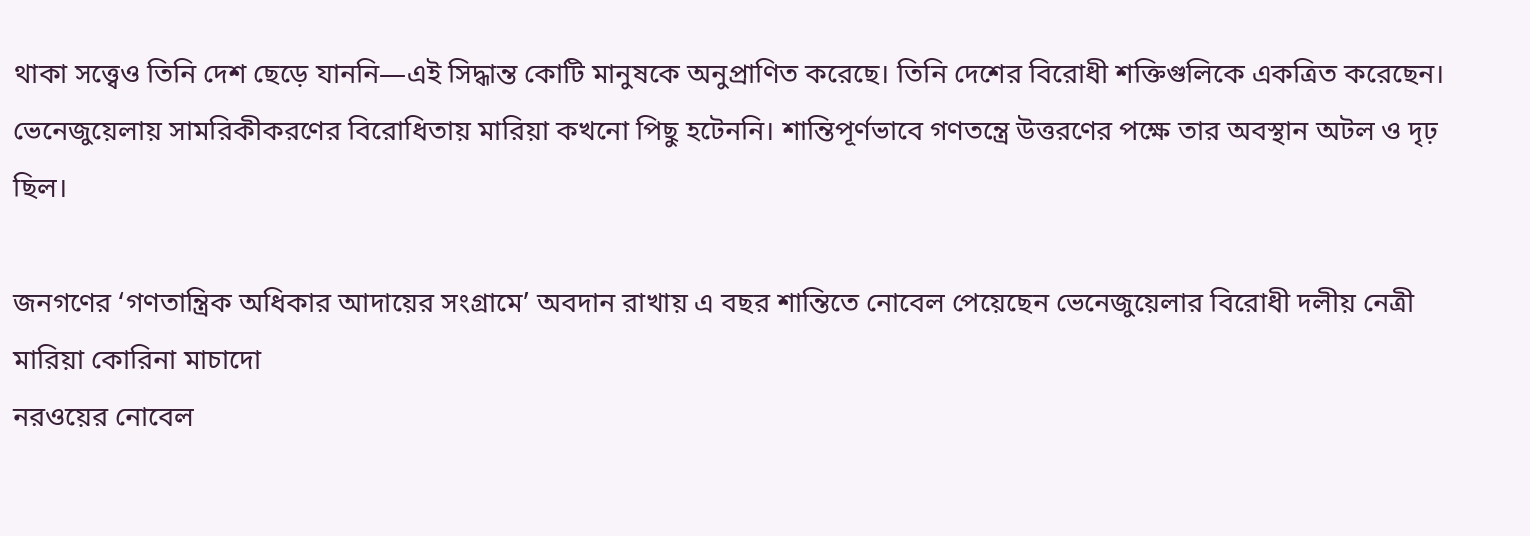থাকা সত্ত্বেও তিনি দেশ ছেড়ে যাননি—এই সিদ্ধান্ত কোটি মানুষকে অনুপ্রাণিত করেছে। তিনি দেশের বিরোধী শক্তিগুলিকে একত্রিত করেছেন।
ভেনেজুয়েলায় সামরিকীকরণের বিরোধিতায় মারিয়া কখনো পিছু হটেননি। শান্তিপূর্ণভাবে গণতন্ত্রে উত্তরণের পক্ষে তার অবস্থান অটল ও দৃঢ় ছিল।

জনগণের ‘গণতান্ত্রিক অধিকার আদায়ের সংগ্রামে’ অবদান রাখায় এ বছর শান্তিতে নোবেল পেয়েছেন ভেনেজুয়েলার বিরোধী দলীয় নেত্রী মারিয়া কোরিনা মাচাদো
নরওয়ের নোবেল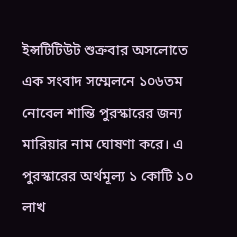ইন্সটিটিউট শুক্রবার অসলোতে এক সংবাদ সম্মেলনে ১০৬তম নোবেল শান্তি পুরস্কারের জন্য মারিয়ার নাম ঘোষণা করে। এ পুরস্কারের অর্থমূল্য ১ কোটি ১০ লাখ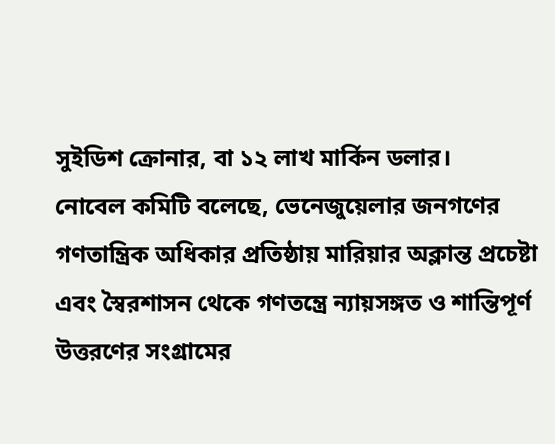সুইডিশ ক্রোনার, বা ১২ লাখ মার্কিন ডলার।
নোবেল কমিটি বলেছে, ভেনেজুয়েলার জনগণের গণতান্ত্রিক অধিকার প্রতিষ্ঠায় মারিয়ার অক্লান্ত প্রচেষ্টা এবং স্বৈরশাসন থেকে গণতন্ত্রে ন্যায়সঙ্গত ও শান্তিপূর্ণ উত্তরণের সংগ্রামের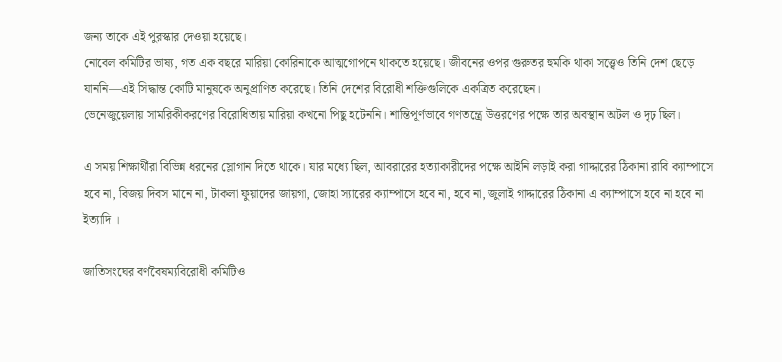জন্য তাকে এই পুরস্কার দেওয়া হয়েছে।
নোবেল কমিটির ভাষ্য, গত এক বছরে মারিয়া কোরিনাকে আত্মগোপনে থাকতে হয়েছে। জীবনের ওপর গুরুতর হুমকি থাকা সত্ত্বেও তিনি দেশ ছেড়ে যাননি—এই সিদ্ধান্ত কোটি মানুষকে অনুপ্রাণিত করেছে। তিনি দেশের বিরোধী শক্তিগুলিকে একত্রিত করেছেন।
ভেনেজুয়েলায় সামরিকীকরণের বিরোধিতায় মারিয়া কখনো পিছু হটেননি। শান্তিপূর্ণভাবে গণতন্ত্রে উত্তরণের পক্ষে তার অবস্থান অটল ও দৃঢ় ছিল।

এ সময় শিক্ষার্থীরা বিভিন্ন ধরনের স্লোগান দিতে থাকে। যার মধ্যে ছিল, আবরারের হত্যাকারীদের পক্ষে আইনি লড়াই করা গাদ্দারের ঠিকানা রাবি ক্যাম্পাসে হবে না, বিজয় দিবস মানে না, টাকলা ফুয়াদের জায়গা, জোহা স্যারের ক্যাম্পাসে হবে না, হবে না, জুলাই গাদ্দারের ঠিকানা এ ক্যাম্পাসে হবে না হবে না ইত্যাদি ।

জাতিসংঘের বর্ণবৈষম্যবিরোধী কমিটিও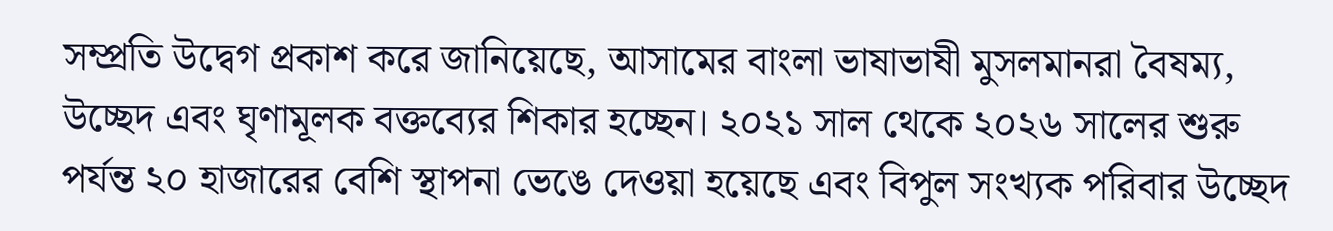সম্প্রতি উদ্বেগ প্রকাশ করে জানিয়েছে, আসামের বাংলা ভাষাভাষী মুসলমানরা বৈষম্য, উচ্ছেদ এবং ঘৃণামূলক বক্তব্যের শিকার হচ্ছেন। ২০২১ সাল থেকে ২০২৬ সালের শুরু পর্যন্ত ২০ হাজারের বেশি স্থাপনা ভেঙে দেওয়া হয়েছে এবং বিপুল সংখ্যক পরিবার উচ্ছেদ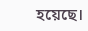হয়েছে।